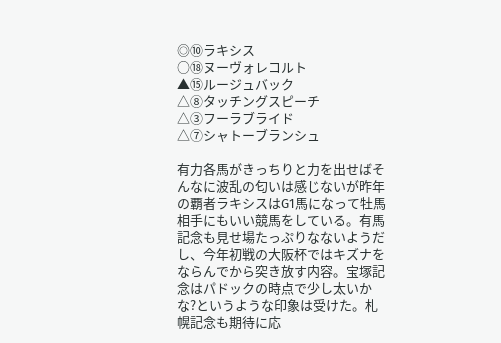◎⑩ラキシス
○⑱ヌーヴォレコルト
▲⑮ルージュバック
△⑧タッチングスピーチ
△③フーラブライド
△⑦シャトーブランシュ

有力各馬がきっちりと力を出せばそんなに波乱の匂いは感じないが昨年の覇者ラキシスはG1馬になって牡馬相手にもいい競馬をしている。有馬記念も見せ場たっぷりなないようだし、今年初戦の大阪杯ではキズナをならんでから突き放す内容。宝塚記念はパドックの時点で少し太いかな?というような印象は受けた。札幌記念も期待に応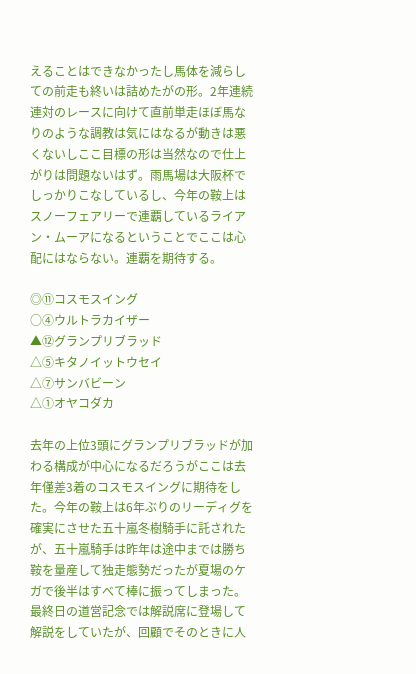えることはできなかったし馬体を減らしての前走も終いは詰めたがの形。2年連続連対のレースに向けて直前単走ほぼ馬なりのような調教は気にはなるが動きは悪くないしここ目標の形は当然なので仕上がりは問題ないはず。雨馬場は大阪杯でしっかりこなしているし、今年の鞍上はスノーフェアリーで連覇しているライアン・ムーアになるということでここは心配にはならない。連覇を期待する。

◎⑪コスモスイング
○④ウルトラカイザー
▲⑫グランプリブラッド
△⑤キタノイットウセイ
△⑦サンバビーン
△①オヤコダカ

去年の上位3頭にグランプリブラッドが加わる構成が中心になるだろうがここは去年僅差3着のコスモスイングに期待をした。今年の鞍上は6年ぶりのリーディグを確実にさせた五十嵐冬樹騎手に託されたが、五十嵐騎手は昨年は途中までは勝ち鞍を量産して独走態勢だったが夏場のケガで後半はすべて棒に振ってしまった。最終日の道営記念では解説席に登場して解説をしていたが、回顧でそのときに人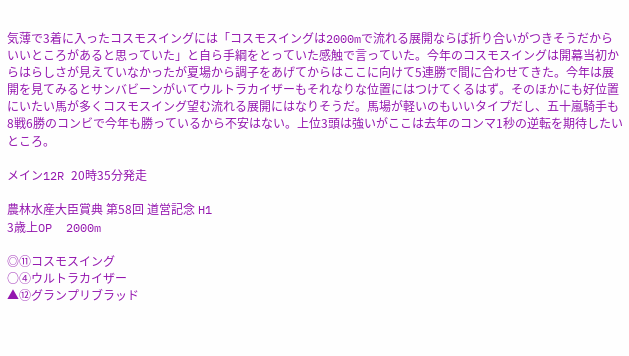気薄で3着に入ったコスモスイングには「コスモスイングは2000mで流れる展開ならば折り合いがつきそうだからいいところがあると思っていた」と自ら手綱をとっていた感触で言っていた。今年のコスモスイングは開幕当初からはらしさが見えていなかったが夏場から調子をあげてからはここに向けて5連勝で間に合わせてきた。今年は展開を見てみるとサンバビーンがいてウルトラカイザーもそれなりな位置にはつけてくるはず。そのほかにも好位置にいたい馬が多くコスモスイング望む流れる展開にはなりそうだ。馬場が軽いのもいいタイプだし、五十嵐騎手も8戦6勝のコンビで今年も勝っているから不安はない。上位3頭は強いがここは去年のコンマ1秒の逆転を期待したいところ。

メイン12R 20時35分発走

農林水産大臣賞典 第58回 道営記念 H1
3歳上OP  2000m

◎⑪コスモスイング
○④ウルトラカイザー
▲⑫グランプリブラッド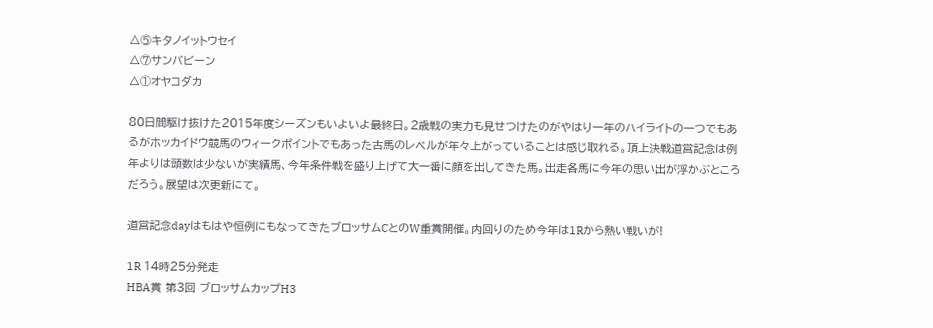△⑤キタノイットウセイ
△⑦サンバビーン
△①オヤコダカ

80日間駆け抜けた2015年度シーズンもいよいよ最終日。2歳戦の実力も見せつけたのがやはり一年のハイライトの一つでもあるがホッカイドウ競馬のウィークポイントでもあった古馬のレベルが年々上がっていることは感じ取れる。頂上決戦道営記念は例年よりは頭数は少ないが実績馬、今年条件戦を盛り上げて大一番に顔を出してきた馬。出走各馬に今年の思い出が浮かぶところだろう。展望は次更新にて。

道営記念dayはもはや恒例にもなってきたブロッサムCとのW重賞開催。内回りのため今年は1Rから熱い戦いが!

1R 14時25分発走
HBA賞 第3回 ブロッサムカップH3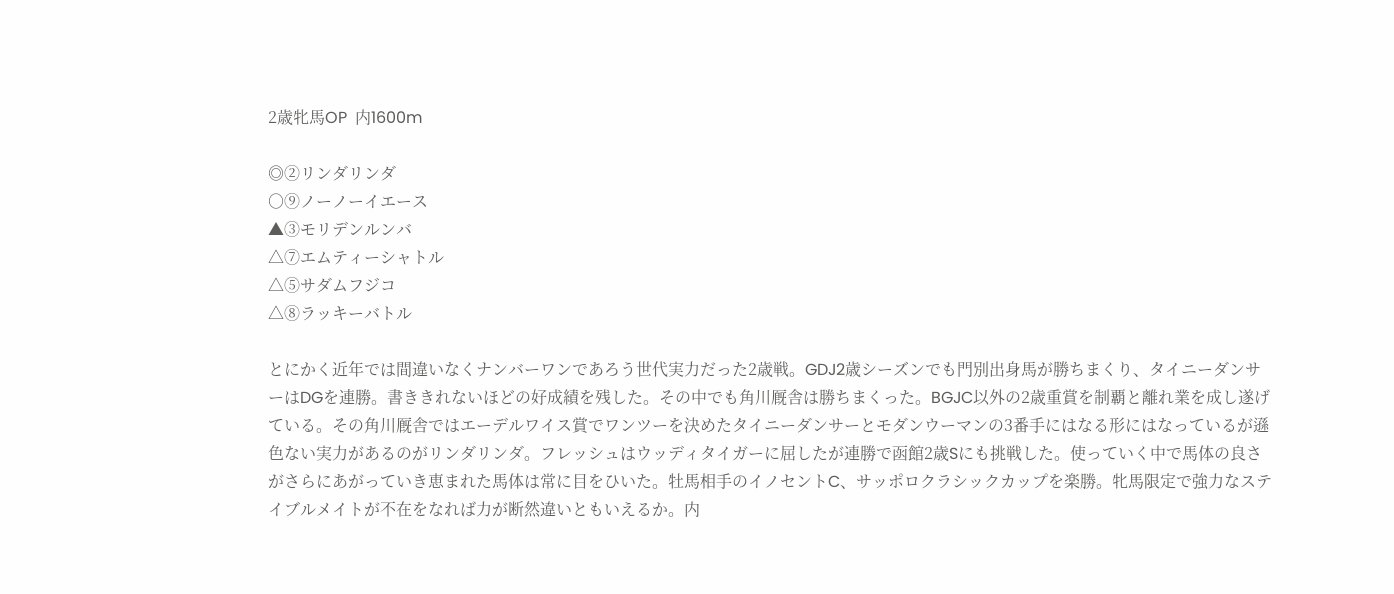2歳牝馬OP  内1600m

◎②リンダリンダ
○⑨ノーノーイエース
▲③モリデンルンバ
△⑦エムティーシャトル
△⑤サダムフジコ
△⑧ラッキーバトル

とにかく近年では間違いなくナンバーワンであろう世代実力だった2歳戦。GDJ2歳シーズンでも門別出身馬が勝ちまくり、タイニーダンサーはDGを連勝。書ききれないほどの好成績を残した。その中でも角川厩舎は勝ちまくった。BGJC以外の2歳重賞を制覇と離れ業を成し遂げている。その角川厩舎ではエーデルワイス賞でワンツーを決めたタイニーダンサーとモダンウーマンの3番手にはなる形にはなっているが遜色ない実力があるのがリンダリンダ。フレッシュはウッディタイガーに屈したが連勝で函館2歳Sにも挑戦した。使っていく中で馬体の良さがさらにあがっていき恵まれた馬体は常に目をひいた。牡馬相手のイノセントC、サッポロクラシックカップを楽勝。牝馬限定で強力なステイブルメイトが不在をなれば力が断然違いともいえるか。内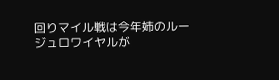回りマイル戦は今年姉のルージュロワイヤルが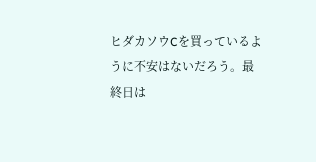ヒダカソウCを買っているように不安はないだろう。最終日は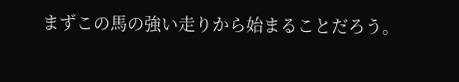まずこの馬の強い走りから始まることだろう。